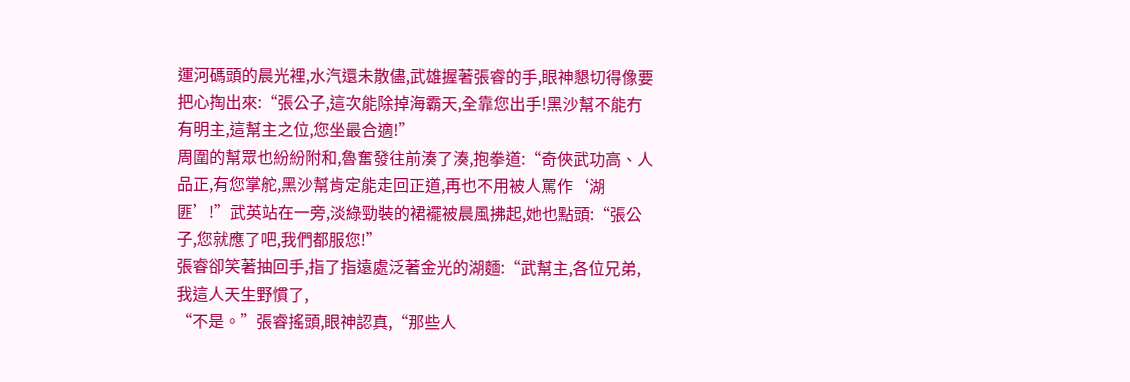運河碼頭的晨光裡,水汽還未散儘,武雄握著張睿的手,眼神懇切得像要把心掏出來:“張公子,這次能除掉海霸天,全靠您出手!黑沙幫不能冇有明主,這幫主之位,您坐最合適!”
周圍的幫眾也紛紛附和,魯奮發往前湊了湊,抱拳道:“奇俠武功高、人品正,有您掌舵,黑沙幫肯定能走回正道,再也不用被人罵作‘湖匪’!”武英站在一旁,淡綠勁裝的裙襬被晨風拂起,她也點頭:“張公子,您就應了吧,我們都服您!”
張睿卻笑著抽回手,指了指遠處泛著金光的湖麵:“武幫主,各位兄弟,我這人天生野慣了,
“不是。”張睿搖頭,眼神認真,“那些人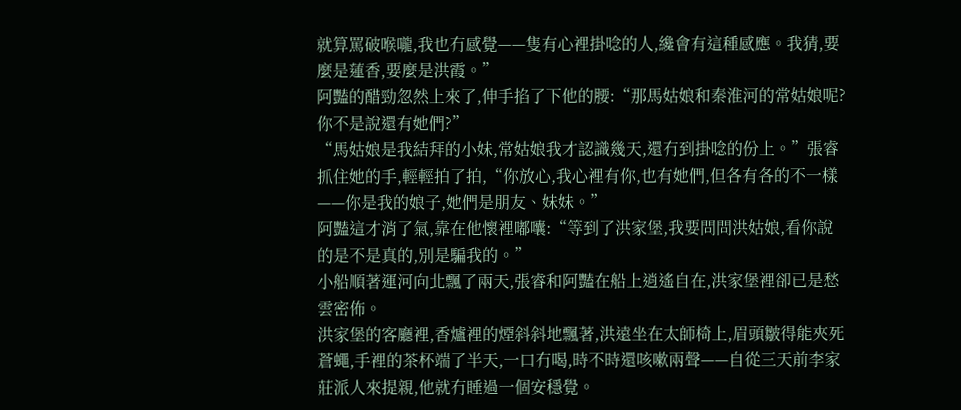就算罵破喉嚨,我也冇感覺——隻有心裡掛唸的人,纔會有這種感應。我猜,要麼是蓮香,要麼是洪霞。”
阿豔的醋勁忽然上來了,伸手掐了下他的腰:“那馬姑娘和秦淮河的常姑娘呢?你不是說還有她們?”
“馬姑娘是我結拜的小妹,常姑娘我才認識幾天,還冇到掛唸的份上。”張睿抓住她的手,輕輕拍了拍,“你放心,我心裡有你,也有她們,但各有各的不一樣——你是我的娘子,她們是朋友、妹妹。”
阿豔這才消了氣,靠在他懷裡嘟囔:“等到了洪家堡,我要問問洪姑娘,看你說的是不是真的,別是騙我的。”
小船順著運河向北飄了兩天,張睿和阿豔在船上逍遙自在,洪家堡裡卻已是愁雲密佈。
洪家堡的客廳裡,香爐裡的煙斜斜地飄著,洪遠坐在太師椅上,眉頭皺得能夾死蒼蠅,手裡的茶杯端了半天,一口冇喝,時不時還咳嗽兩聲——自從三天前李家莊派人來提親,他就冇睡過一個安穩覺。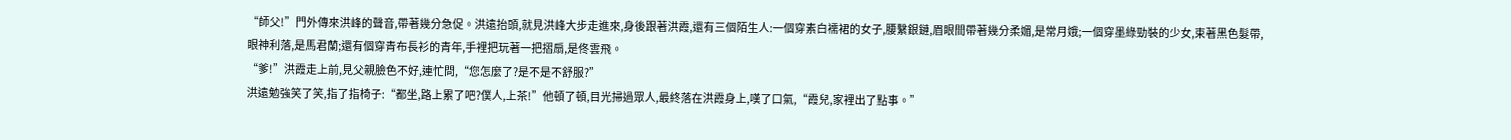“師父!”門外傳來洪峰的聲音,帶著幾分急促。洪遠抬頭,就見洪峰大步走進來,身後跟著洪霞,還有三個陌生人:一個穿素白襦裙的女子,腰繫銀鏈,眉眼間帶著幾分柔媚,是常月娥;一個穿墨綠勁裝的少女,束著黑色髮帶,眼神利落,是馬君蘭;還有個穿青布長衫的青年,手裡把玩著一把摺扇,是佟雲飛。
“爹!”洪霞走上前,見父親臉色不好,連忙問,“您怎麼了?是不是不舒服?”
洪遠勉強笑了笑,指了指椅子:“都坐,路上累了吧?僕人,上茶!”他頓了頓,目光掃過眾人,最終落在洪霞身上,嘆了口氣,“霞兒,家裡出了點事。”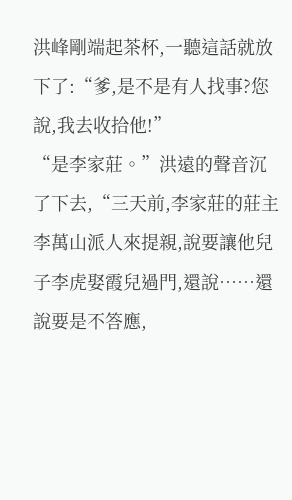洪峰剛端起茶杯,一聽這話就放下了:“爹,是不是有人找事?您說,我去收拾他!”
“是李家莊。”洪遠的聲音沉了下去,“三天前,李家莊的莊主李萬山派人來提親,說要讓他兒子李虎娶霞兒過門,還說……還說要是不答應,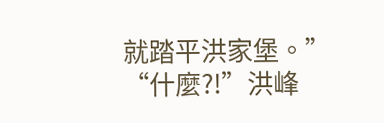就踏平洪家堡。”
“什麼?!”洪峰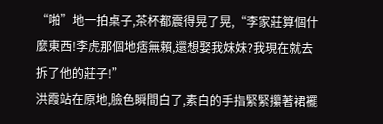“啪”地一拍桌子,茶杯都震得晃了晃,“李家莊算個什麼東西!李虎那個地痞無賴,還想娶我妹妹?我現在就去拆了他的莊子!”
洪霞站在原地,臉色瞬間白了,素白的手指緊緊攥著裙襬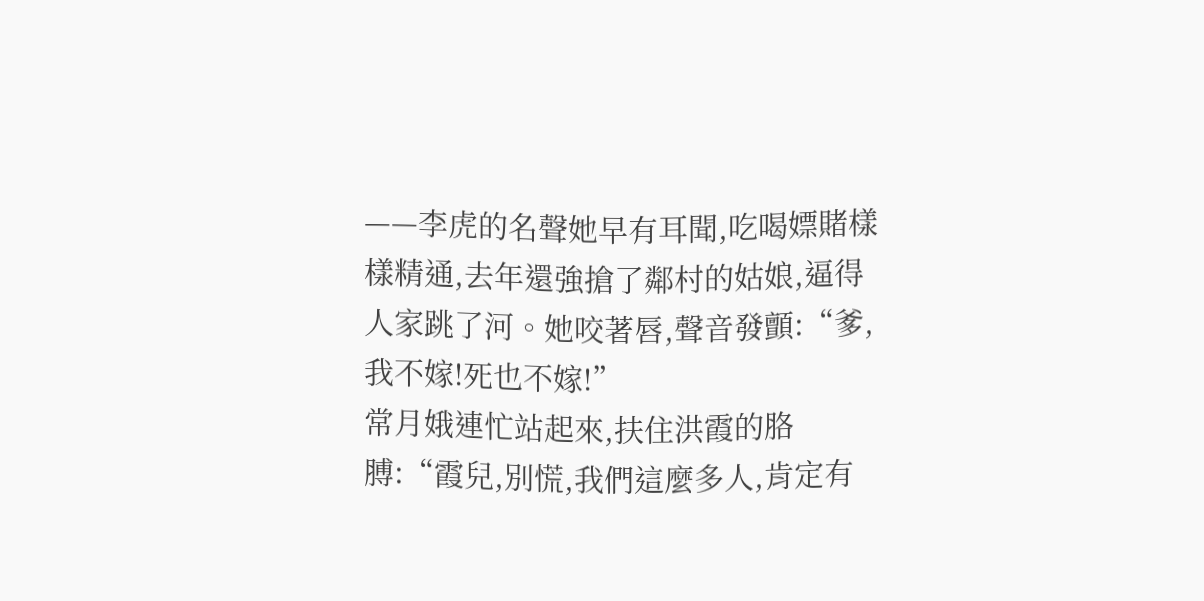——李虎的名聲她早有耳聞,吃喝嫖賭樣樣精通,去年還強搶了鄰村的姑娘,逼得人家跳了河。她咬著唇,聲音發顫:“爹,我不嫁!死也不嫁!”
常月娥連忙站起來,扶住洪霞的胳膊:“霞兒,別慌,我們這麼多人,肯定有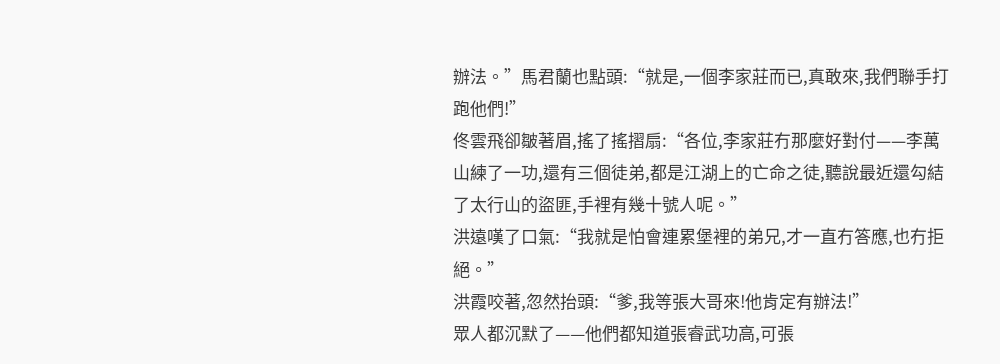辦法。”馬君蘭也點頭:“就是,一個李家莊而已,真敢來,我們聯手打跑他們!”
佟雲飛卻皺著眉,搖了搖摺扇:“各位,李家莊冇那麼好對付——李萬山練了一功,還有三個徒弟,都是江湖上的亡命之徒,聽說最近還勾結了太行山的盜匪,手裡有幾十號人呢。”
洪遠嘆了口氣:“我就是怕會連累堡裡的弟兄,才一直冇答應,也冇拒絕。”
洪霞咬著,忽然抬頭:“爹,我等張大哥來!他肯定有辦法!”
眾人都沉默了——他們都知道張睿武功高,可張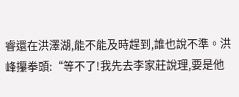睿還在洪澤湖,能不能及時趕到,誰也說不準。洪峰攥拳頭:“等不了!我先去李家莊說理,要是他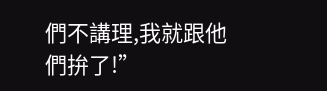們不講理,我就跟他們拚了!”